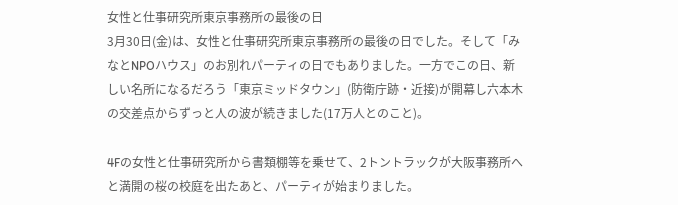女性と仕事研究所東京事務所の最後の日
3月30日(金)は、女性と仕事研究所東京事務所の最後の日でした。そして「みなとNPOハウス」のお別れパーティの日でもありました。一方でこの日、新しい名所になるだろう「東京ミッドタウン」(防衛庁跡・近接)が開幕し六本木の交差点からずっと人の波が続きました(17万人とのこと)。

4Fの女性と仕事研究所から書類棚等を乗せて、2トントラックが大阪事務所へと満開の桜の校庭を出たあと、パーティが始まりました。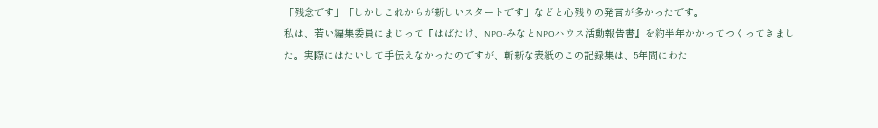「残念です」「しかしこれからが新しいスタートです」などと心残りの発言が多かったです。
私は、若い編集委員にまじって『はばたけ、NPO-みなとNPOハウス活動報告書』を約半年かかってつくってきました。実際にはたいして手伝えなかったのですが、斬新な表紙のこの記録集は、5年間にわた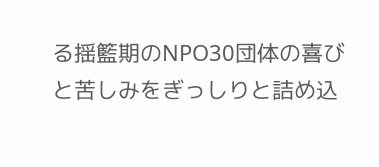る揺籃期のNPO30団体の喜びと苦しみをぎっしりと詰め込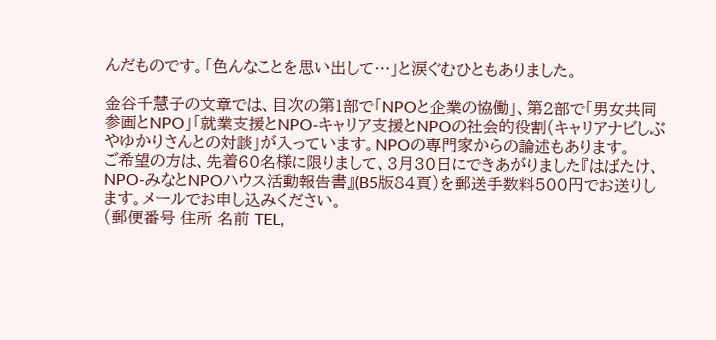んだものです。「色んなことを思い出して…」と涙ぐむひともありました。

金谷千慧子の文章では、目次の第1部で「NPOと企業の協働」、第2部で「男女共同参画とNPO」「就業支援とNPO-キャリア支援とNPOの社会的役割(キャリアナビしぶやゆかりさんとの対談」が入っています。NPOの専門家からの論述もあります。
ご希望の方は、先着60名様に限りまして、3月30日にできあがりました『はばたけ、NPO-みなとNPOハウス活動報告書』(B5版84頁)を郵送手数料500円でお送りします。メールでお申し込みください。
(郵便番号 住所 名前 TEL,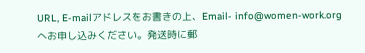URL, E-mailアドレスをお書きの上、Email- info@women-work.org へお申し込みください。発送時に郵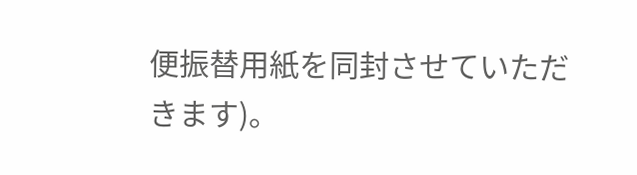便振替用紙を同封させていただきます)。